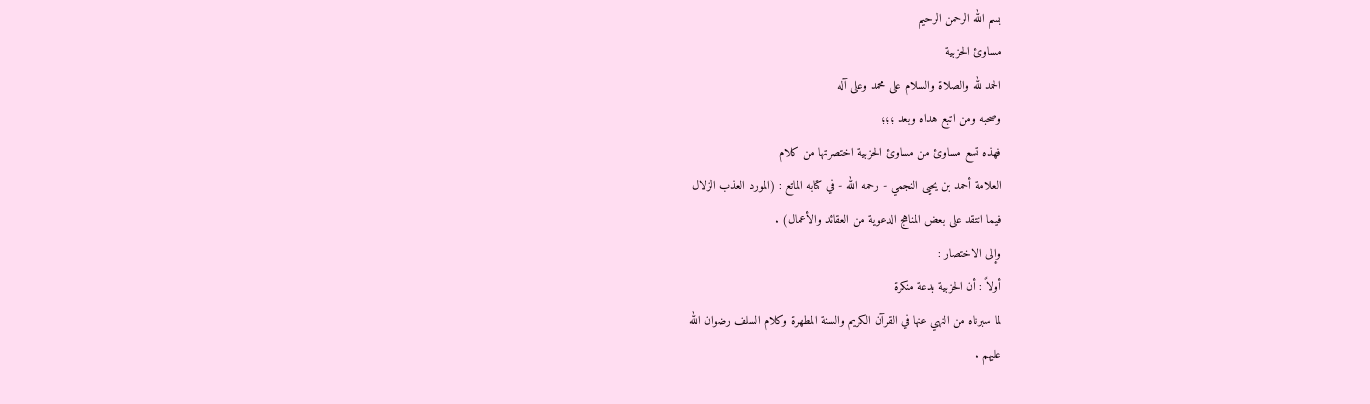بسم الله الرحمن الرحيم
مساوئ الحزبية
الحمد لله والصلاة والسلام على محمد وعلى آله
وصحبه ومن اتبع هداه وبعد ؛؛؛
فهذه تسع مساوئ من مساوئ الحزبية اختصرتها من كلام
العلامة أحمد بن يحيى النجمي - رحمه الله - في كتابه الماتع : (المورد العذب الزلال
فيما انتقد على بعض المناهج الدعوية من العقائد والأعمال) .
وإلى الاختصار :
أولاً : أن الحزبية بدعة منكرة
لما سبرناه من النهي عنها في القرآن الكريم والسنة المطهرة وكلام السلف رضوان الله
عليهم .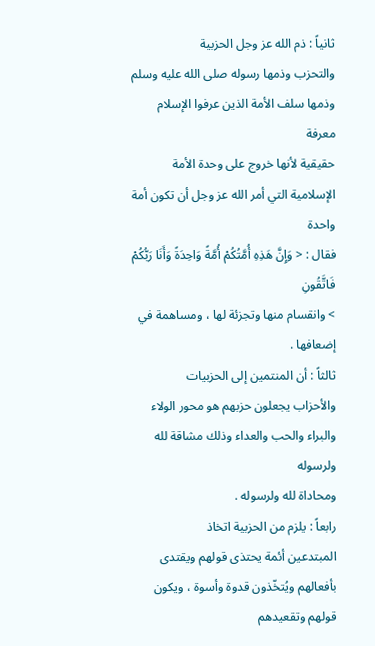ثانياً : ذم الله عز وجل الحزبية
والتحزب وذمها رسوله صلى الله عليه وسلم وذمها سلف الأمة الذين عرفوا الإسلام معرفة
حقيقية لأنها خروج على وحدة الأمة الإسلامية التي أمر الله عز وجل أن تكون أمة واحدة
فقال : < وَإِنَّ هَذِهِ أُمَّتُكُمْ أُمَّةً وَاحِدَةً وَأَنَا رَبُّكُمْ فَاتَّقُونِ
> وانقسام منها وتجزئة لها ، ومساهمة في إضعافها .
ثالثاً : أن المنتمين إلى الحزبيات
والأحزاب يجعلون حزبهم هو محور الولاء والبراء والحب والعداء وذلك مشاقة لله ولرسوله
ومحاداة لله ولرسوله .
رابعاً : يلزم من الحزبية اتخاذ
المبتدعين أئمة يحتذى قولهم ويقتدى بأفعالهم ويُتخّذون قدوة وأسوة ، ويكون قولهم وتقعيدهم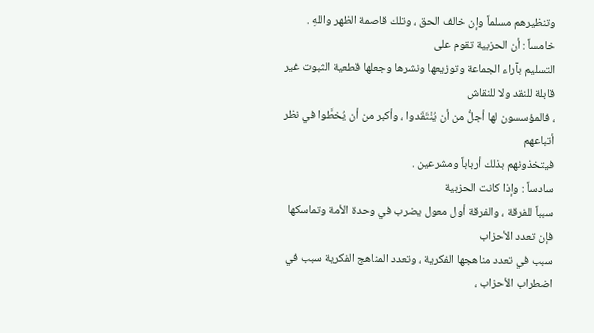وتنظيرهم مسلماً وإن خالف الحق ، وتلك قاصمة الظهر واللهِ .
خامساً : أن الحزبية تقوم على
التسليم بآراء الجماعة وتوزيعها ونشرها وجعلها قطعية الثبوت غير قابلة للنقد ولا للنقاش
، فالمؤسسون لها أجلُّ من أن يُنْتَقَدوا ، وأكبر من أن يُخطَّوا في نظر أتباعهم
فيتخذونهم بذلك أرباباً ومشرعين .
سادساً : وإذا كانت الحزبية
سبباً للفرقة ، والفرقة أول معول يضرب في وحدة الأمة وتماسكها فإن تعدد الأحزاب
سبب في تعدد مناهجها الفكرية ، وتعدد المناهج الفكرية سبب في اضطراب الأحزاب ،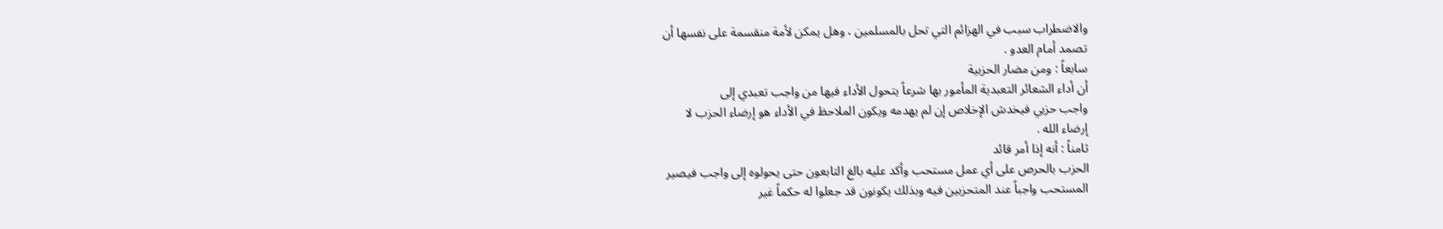والاضطراب سبب في الهزائم التي تحل بالمسلمين ، وهل يمكن لأمة منقسمة على نفسها أن
تصمد أمام العدو .
سابعاً : ومن مضار الحزبية
أن أداء الشعائر التعبدية المأمور بها شرعاً يتحول الأداء فيها من واجب تعبدي إلى
واجب حزبي فيخدش الإخلاص إن لم يهدمه ويكون الملاحظ في الأداء هو إرضاء الحزب لا
إرضاء الله .
ثامناً : أنه إذا أمر قائد
الحزب بالحرص على أي عمل مستحب وأكد عليه بالغ التابعون حتى يحولوه إلى واجب فيصير
المستحب واجباً عند المتحزبين فيه وبذلك يكونون قد جعلوا له حكماً غير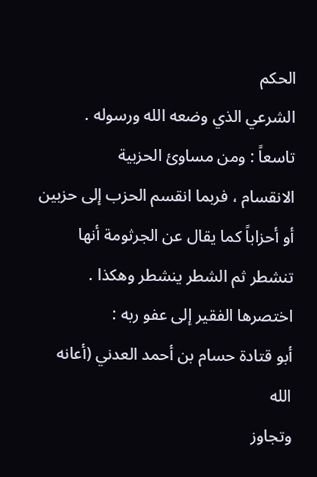الحكم
الشرعي الذي وضعه الله ورسوله .
تاسعاً : ومن مساوئ الحزبية
الانقسام ، فربما انقسم الحزب إلى حزبين أو أحزاباً كما يقال عن الجرثومة أنها
تنشطر ثم الشطر ينشطر وهكذا .
اختصرها الفقير إلى عفو ربه :
أبو قتادة حسام بن أحمد العدني (أعانه الله
وتجاوز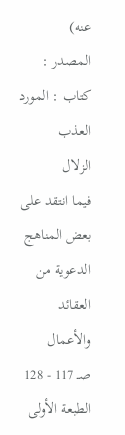عنه)
المصدر :
كتاب : المورد العذب
الزلال
فيما انتقد على بعض المناهج الدعوية من العقائد والأعمال
صـ 117 - 128
الطبعة الأولى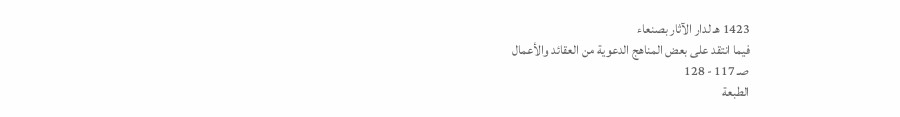1423 هـ لدار الآثار بصنعاء
فيما انتقد على بعض المناهج الدعوية من العقائد والأعمال
صـ 117 - 128
الطبعة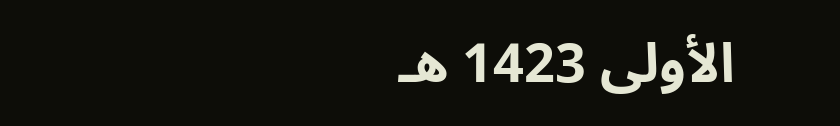الأولى 1423 هـ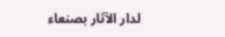لدار الآثار بصنعاء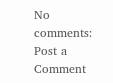No comments:
Post a Comment